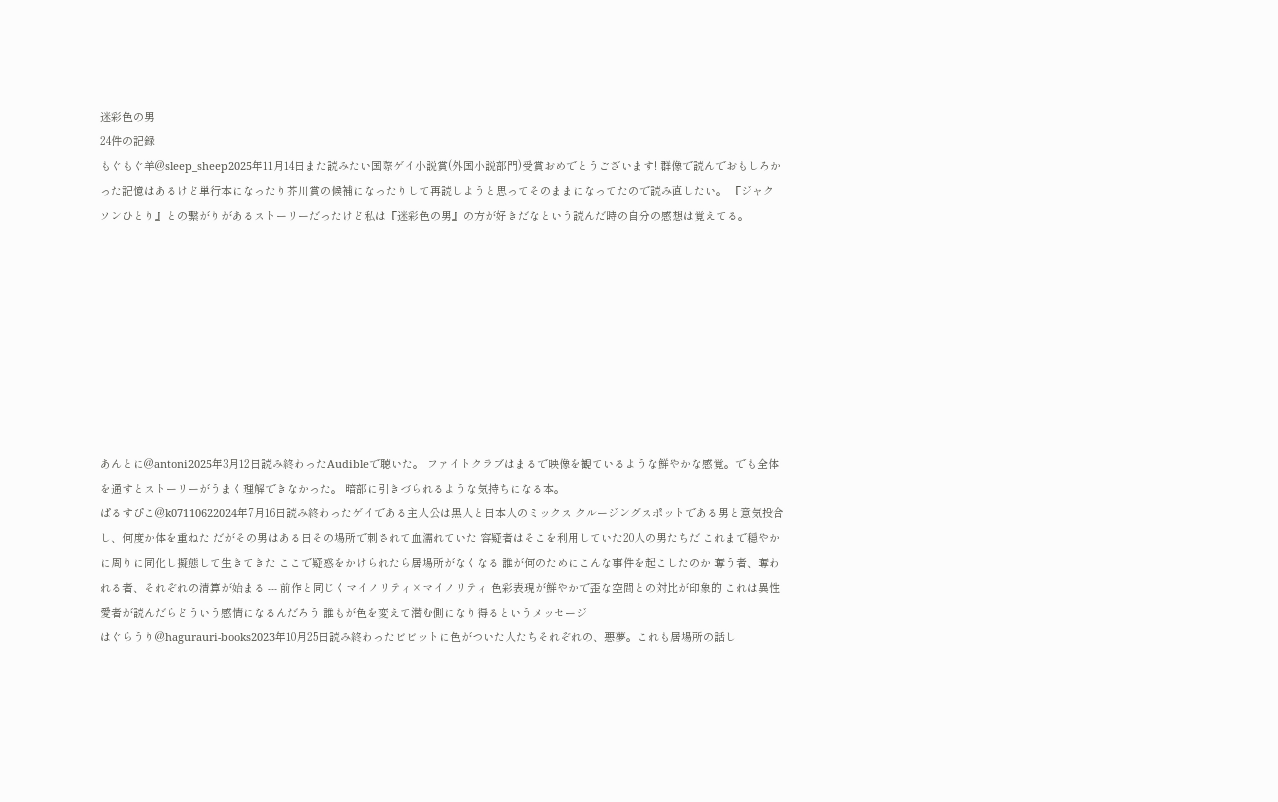迷彩色の男
24件の記録
もぐもぐ羊@sleep_sheep2025年11月14日また読みたい国際ゲイ小説賞(外国小説部門)受賞おめでとうございます! 群像で読んでおもしろかった記憶はあるけど単行本になったり芥川賞の候補になったりして再読しようと思ってそのままになってたので読み直したい。 『ジャクソンひとり』との繋がりがあるストーリーだったけど私は『迷彩色の男』の方が好きだなという読んだ時の自分の感想は覚えてる。









あんとに@antoni2025年3月12日読み終わったAudibleで聴いた。 ファイトクラブはまるで映像を観ているような鮮やかな感覚。でも全体を通すとストーリーがうまく理解できなかった。 暗部に引きづられるような気持ちになる本。
ぱるすぴこ@k07110622024年7月16日読み終わったゲイである主人公は黒人と日本人のミックス クルージングスポットである男と意気投合し、何度か体を重ねた だがその男はある日その場所で刺されて血濡れていた 容疑者はそこを利用していた20人の男たちだ これまで穏やかに周りに同化し擬態して生きてきた ここで疑惑をかけられたら居場所がなくなる 誰が何のためにこんな事件を起こしたのか 奪う者、奪われる者、それぞれの清算が始まる --- 前作と同じくマイノリティ×マイノリティ 色彩表現が鮮やかで歪な空間との対比が印象的 これは異性愛者が読んだらどういう感情になるんだろう 誰もが色を変えて潜む側になり得るというメッセージ
はぐらうり@hagurauri-books2023年10月25日読み終わったビビットに色がついた人たちそれぞれの、悪夢。これも居場所の話し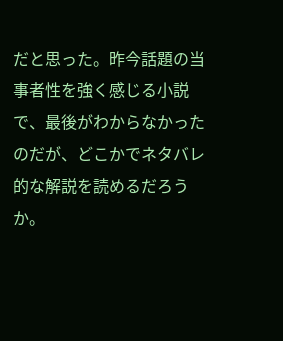だと思った。昨今話題の当事者性を強く感じる小説で、最後がわからなかったのだが、どこかでネタバレ的な解説を読めるだろうか。